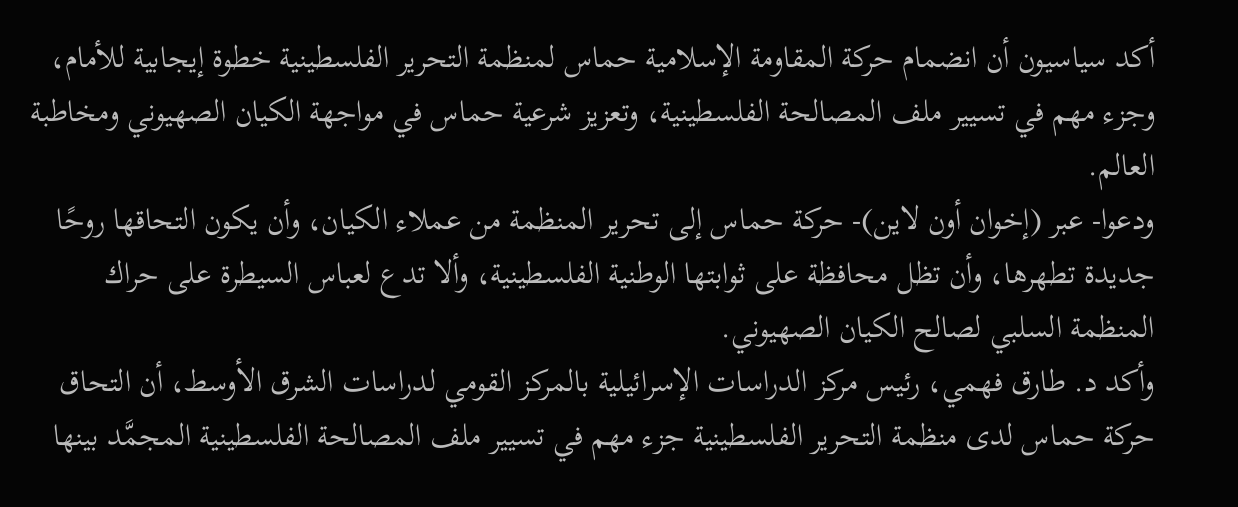أكد سياسيون أن انضمام حركة المقاومة الإسلامية حماس لمنظمة التحرير الفلسطينية خطوة إيجابية للأمام، وجزء مهم في تسيير ملف المصالحة الفلسطينية، وتعزيز شرعية حماس في مواجهة الكيان الصهيوني ومخاطبة العالم.
ودعوا- عبر (إخوان أون لاين)- حركة حماس إلى تحرير المنظمة من عملاء الكيان، وأن يكون التحاقها روحًا جديدة تطهرها، وأن تظل محافظة على ثوابتها الوطنية الفلسطينية، وألا تدع لعباس السيطرة على حراك المنظمة السلبي لصالح الكيان الصهيوني.
وأكد د. طارق فهمي، رئيس مركز الدراسات الإسرائيلية بالمركز القومي لدراسات الشرق الأوسط، أن التحاق حركة حماس لدى منظمة التحرير الفلسطينية جزء مهم في تسيير ملف المصالحة الفلسطينية المجمَّد بينها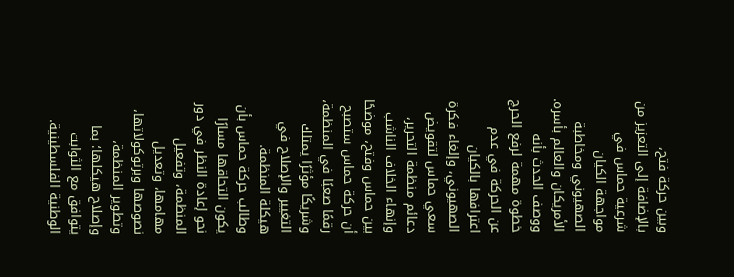وبين حركة فتح، بالإضافة إلى التعزيز من شرعية حماس في مواجهة الكيان الصهيوني ومخاطبة الأمريكان والعالم بأسره.
ووصف الحدث بأنه خطوة مهمة لرفع الحرج عن الحركة في عدم اعترافها بالكيان الصهيوني، وإلغاء فكرة سعي حماس لتقويض دعائم منظمة التحرير، وإنهاء الخلاف الناشب بين حماس وفتح، موضحًا أن حركة حماس ستصبح رقمًا صعبًا في المنظمة، وشريكًا مؤثرًا يمتلك التغيير والإصلاح في هيكلة المنظمة.
وطالب حركة حماس بأن يكون التحاقها مسارًا نحو إعادة النظر في دور المنظمة، وتفعيل مهامها، وتعديل نصوصها وبرتوكولاتها، وتطوير المنظمة، وإصلاح هيكلها؛ بما يتوافق مع الثوابت الوطنية الفلسطينية.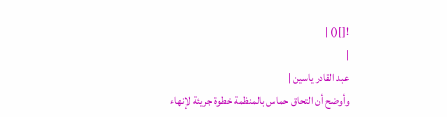![]() |
|
عبد القادر ياسين |
وأوضح أن التحاق حماس بالمنظمة خطوة جريئة لإنهاء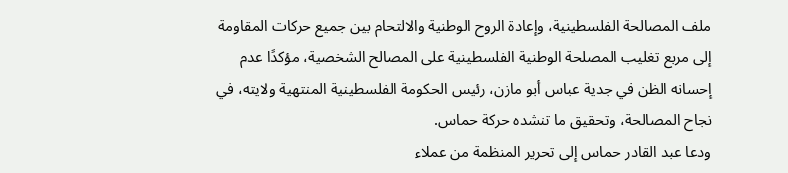ملف المصالحة الفلسطينية، وإعادة الروح الوطنية والالتحام بين جميع حركات المقاومة إلى مربع تغليب المصلحة الوطنية الفلسطينية على المصالح الشخصية، مؤكدًا عدم إحسانه الظن في جدية عباس أبو مازن، رئيس الحكومة الفلسطينية المنتهية ولايته، في نجاح المصالحة، وتحقيق ما تنشده حركة حماس.
ودعا عبد القادر حماس إلى تحرير المنظمة من عملاء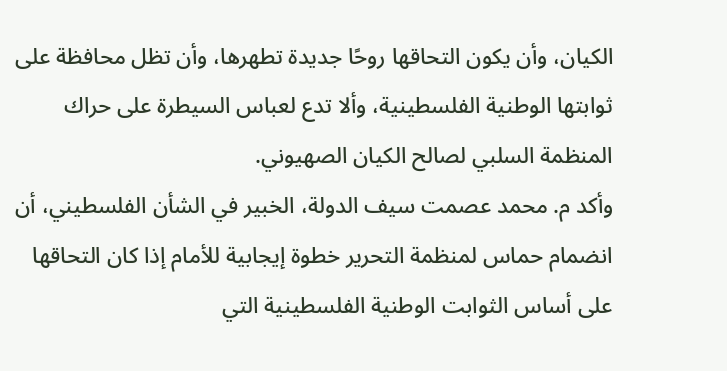الكيان، وأن يكون التحاقها روحًا جديدة تطهرها، وأن تظل محافظة على ثوابتها الوطنية الفلسطينية، وألا تدع لعباس السيطرة على حراك المنظمة السلبي لصالح الكيان الصهيوني.
وأكد م. محمد عصمت سيف الدولة، الخبير في الشأن الفلسطيني، أن انضمام حماس لمنظمة التحرير خطوة إيجابية للأمام إذا كان التحاقها على أساس الثوابت الوطنية الفلسطينية التي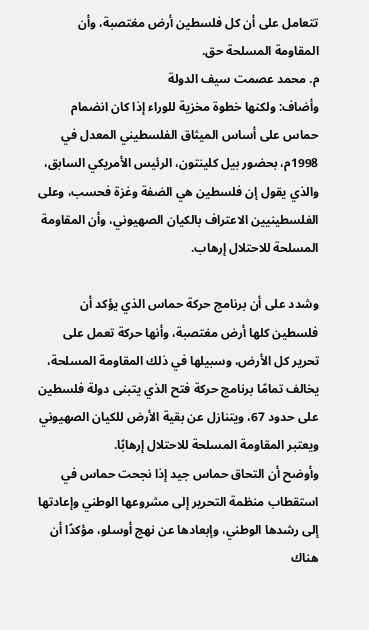تتعامل على أن كل فلسطين أرض مغتصبة، وأن المقاومة المسلحة حق.
م. محمد عصمت سيف الدولة
وأضاف: ولكنها خطوة مخزية للوراء إذا كان انضمام حماس على أساس الميثاق الفلسطيني المعدل في 1998م، بحضور بيل كلينتون، الرئيس الأمريكي السابق، والذي يقول إن فلسطين هي الضفة وغزة فحسب، وعلى الفلسطينيين الاعتراف بالكيان الصهيوني، وأن المقاومة المسلحة للاحتلال إرهاب.

وشدد على أن برنامج حركة حماس الذي يؤكد أن فلسطين كلها أرض مغتصبة، وأنها حركة تعمل على تحرير كل الأرض، وسبيلها في ذلك المقاومة المسلحة، يخالف تمامًا برنامج حركة فتح الذي يتبنى دولة فلسطين على حدود 67، ويتنازل عن بقية الأرض للكيان الصهيوني ويعتبر المقاومة المسلحة للاحتلال إرهابًا.
وأوضح أن التحاق حماس جيد إذا نجحت حماس في استقطاب منظمة التحرير إلى مشروعها الوطني وإعادتها إلى رشدها الوطني، وإبعادها عن نهج أوسلو، مؤكدًا أن هناك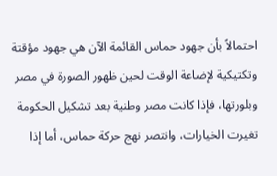احتمالاً بأن جهود حماس القائمة الآن هي جهود مؤقتة وتكتيكية لإضاعة الوقت لحين ظهور الصورة في مصر وبلورتها، فإذا كانت مصر وطنية بعد تشكيل الحكومة تغيرت الخيارات، وانتصر نهج حركة حماس، أما إذا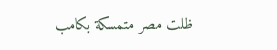ظلت مصر متمسكة بكامب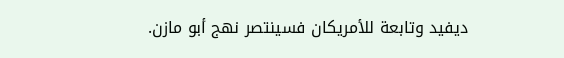ديفيد وتابعة للأمريكان فسينتصر نهج أبو مازن.